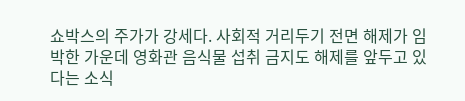쇼박스의 주가가 강세다. 사회적 거리두기 전면 해제가 임박한 가운데 영화관 음식물 섭취 금지도 해제를 앞두고 있다는 소식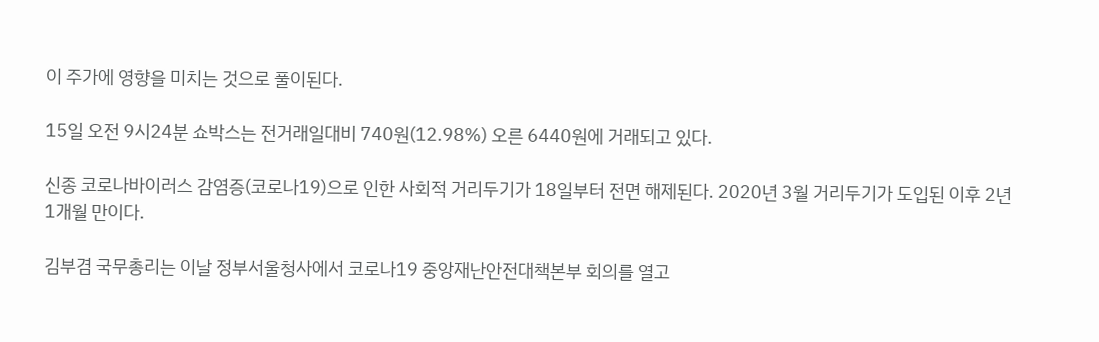이 주가에 영향을 미치는 것으로 풀이된다.

15일 오전 9시24분 쇼박스는 전거래일대비 740원(12.98%) 오른 6440원에 거래되고 있다.

신종 코로나바이러스 감염증(코로나19)으로 인한 사회적 거리두기가 18일부터 전면 해제된다. 2020년 3월 거리두기가 도입된 이후 2년 1개월 만이다.

김부겸 국무총리는 이날 정부서울청사에서 코로나19 중앙재난안전대책본부 회의를 열고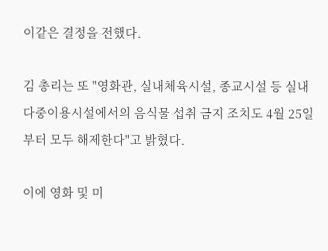이같은 결정을 전했다.

김 총리는 또 "영화관, 실내체육시설, 종교시설 등 실내 다중이용시설에서의 음식물 섭취 금지 조치도 4월 25일부터 모두 해제한다"고 밝혔다.

이에 영화 및 미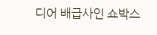디어 배급사인 쇼박스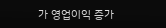가 영업이익 증가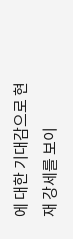에 대한 기대감으로 현재 강세를 보이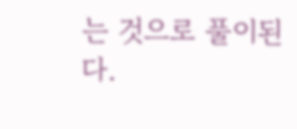는 것으로 풀이된다.